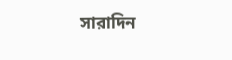সারাদিন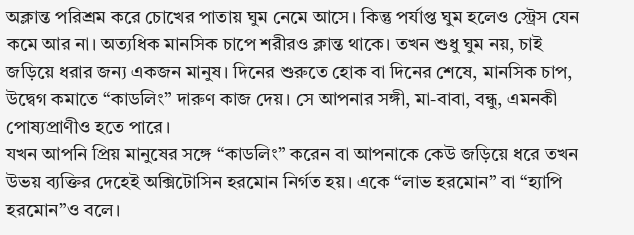অক্লান্ত পরিশ্রম করে চোখের পাতায় ঘুম নেমে আসে। কিন্তু পর্যাপ্ত ঘুম হলেও স্ট্রেস যেন কমে আর না। অত্যধিক মানসিক চাপে শরীরও ক্লান্ত থাকে। তখন শুধু ঘুম নয়, চাই জড়িয়ে ধরার জন্য একজন মানুষ। দিনের শুরুতে হোক বা দিনের শেষে, মানসিক চাপ, উদ্বেগ কমাতে “কাডলিং” দারুণ কাজ দেয়। সে আপনার সঙ্গী, মা-বাবা, বন্ধু, এমনকী পোষ্যপ্রাণীও হতে পারে।
যখন আপনি প্রিয় মানুষের সঙ্গে “কাডলিং” করেন বা আপনাকে কেউ জড়িয়ে ধরে তখন উভয় ব্যক্তির দেহেই অক্সিটোসিন হরমোন নির্গত হয়। একে “লাভ হরমোন” বা “হ্যাপি হরমোন”ও বলে।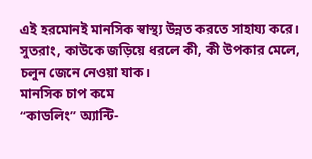এই হরমোনই মানসিক স্বাস্থ্য উন্নত করতে সাহায্য করে। সুতরাং, কাউকে জড়িয়ে ধরলে কী, কী উপকার মেলে, চলুন জেনে নেওয়া যাক।
মানসিক চাপ কমে
“কাডলিং” অ্যান্টি-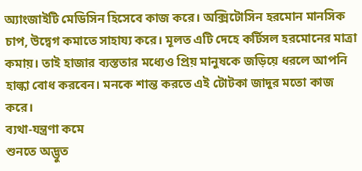অ্যাংজাইটি মেডিসিন হিসেবে কাজ করে। অক্সিটোসিন হরমোন মানসিক চাপ, উদ্বেগ কমাতে সাহায্য করে। মূলত এটি দেহে কর্টিসল হরমোনের মাত্রা কমায়। তাই হাজার ব্যস্ততার মধ্যেও প্রিয় মানুষকে জড়িয়ে ধরলে আপনি হাল্কা বোধ করবেন। মনকে শান্ত করতে এই টোটকা জাদুর মতো কাজ করে।
ব্যথা-যন্ত্রণা কমে
শুনতে অদ্ভুত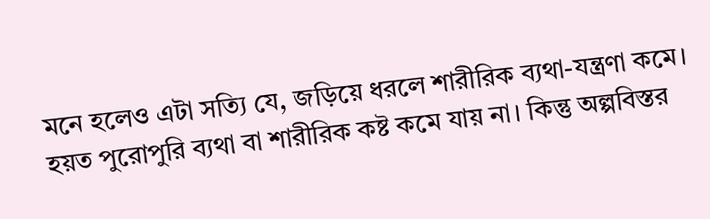মনে হলেও এটা সত্যি যে, জড়িয়ে ধরলে শারীরিক ব্যথা-যন্ত্রণা কমে। হয়ত পুরোপুরি ব্যথা বা শারীরিক কষ্ট কমে যায় না। কিন্তু অল্পবিস্তর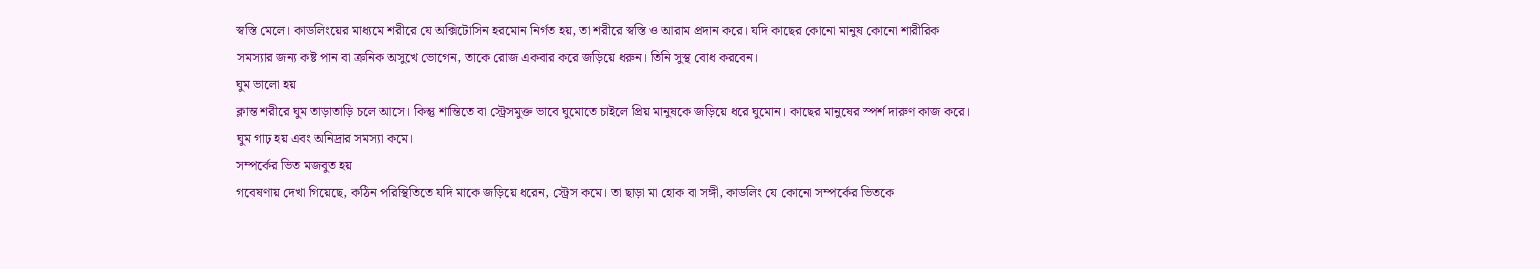স্বস্তি মেলে। কাডলিংয়ের মাধ্যমে শরীরে যে অক্সিটোসিন হরমোন নির্গত হয়, তা শরীরে স্বস্তি ও আরাম প্রদান করে। যদি কাছের কোনো মানুষ কোনো শারীরিক সমস্যার জন্য কষ্ট পান বা ক্রনিক অসুখে ভোগেন, তাকে রোজ একবার করে জড়িয়ে ধরুন। তিনি সুস্থ বোধ করবেন।
ঘুম ভালো হয়
ক্লান্ত শরীরে ঘুম তাড়াতাড়ি চলে আসে। কিন্তু শান্তিতে বা স্ট্রেসমুক্ত ভাবে ঘুমোতে চাইলে প্রিয় মানুষকে জড়িয়ে ধরে ঘুমোন। কাছের মানুষের স্পর্শ দারুণ কাজ করে। ঘুম গাঢ় হয় এবং অনিদ্রার সমস্যা কমে।
সম্পর্কের ভিত মজবুত হয়
গবেষণায় দেখা গিয়েছে, কঠিন পরিস্থিতিতে যদি মাকে জড়িয়ে ধরেন, স্ট্রেস কমে। তা ছাড়া মা হোক বা সঙ্গী, কাডলিং যে কোনো সম্পর্কের ভিতকে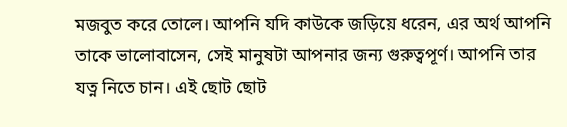মজবুত করে তোলে। আপনি যদি কাউকে জড়িয়ে ধরেন, এর অর্থ আপনি তাকে ভালোবাসেন, সেই মানুষটা আপনার জন্য গুরুত্বপূর্ণ। আপনি তার যত্ন নিতে চান। এই ছোট ছোট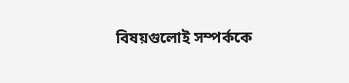বিষয়গুলোই সম্পর্ককে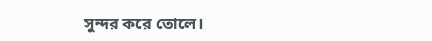সুন্দর করে তোলে।